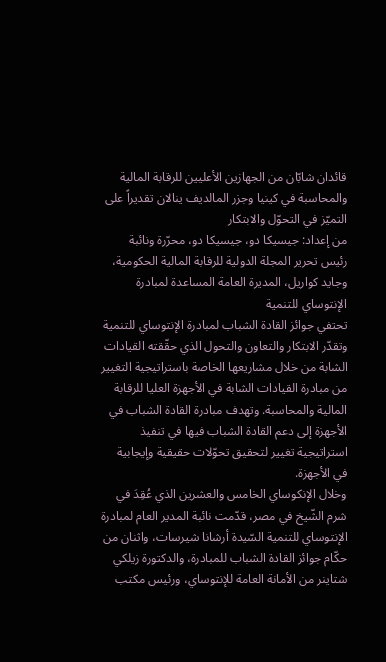قائدان شابّان من الجهازين الأعليين للرقابة المالية والمحاسبة في كينيا وجزر المالديف ينالان تقديراً على التميّز في التحوّل والابتكار
من إعداد: جيسيكا دو، جيسيكا دو، محرّرة ونائبة رئيس تحرير المجلة الدولية للرقابة المالية الحكومية، وجايد كواريل، المديرة العامة المساعدة لمبادرة الإنتوساي للتنمية
تحتفي جوائز القادة الشباب لمبادرة الإنتوساي للتنمية وتقدّر الابتكار والتعاون والتحول الذي حقّقته القيادات الشابة من خلال مشاريعها الخاصة باستراتيجية التغيير من مبادرة القيادات الشابة في الأجهزة العليا للرقابة المالية والمحاسبة. وتهدف مبادرة القادة الشباب في الأجهزة إلى دعم القادة الشباب فيها في تنفيذ استراتيجية تغيير لتحقيق تحوّلات حقيقية وإيجابية في الأجهزة.
وخلال الإنكوساي الخامس والعشرين الذي عُقِدَ في شرم الشّيخ في مصر، قدّمت نائبة المدير العام لمبادرة الإنتوساي للتنمية السّيدة أرشانا شيرسات، واثنان من حكّام جوائز القادة الشباب للمبادرة، والدكتورة زيلكي شتاينر من الأمانة العامة للإنتوساي، ورئيس مكتب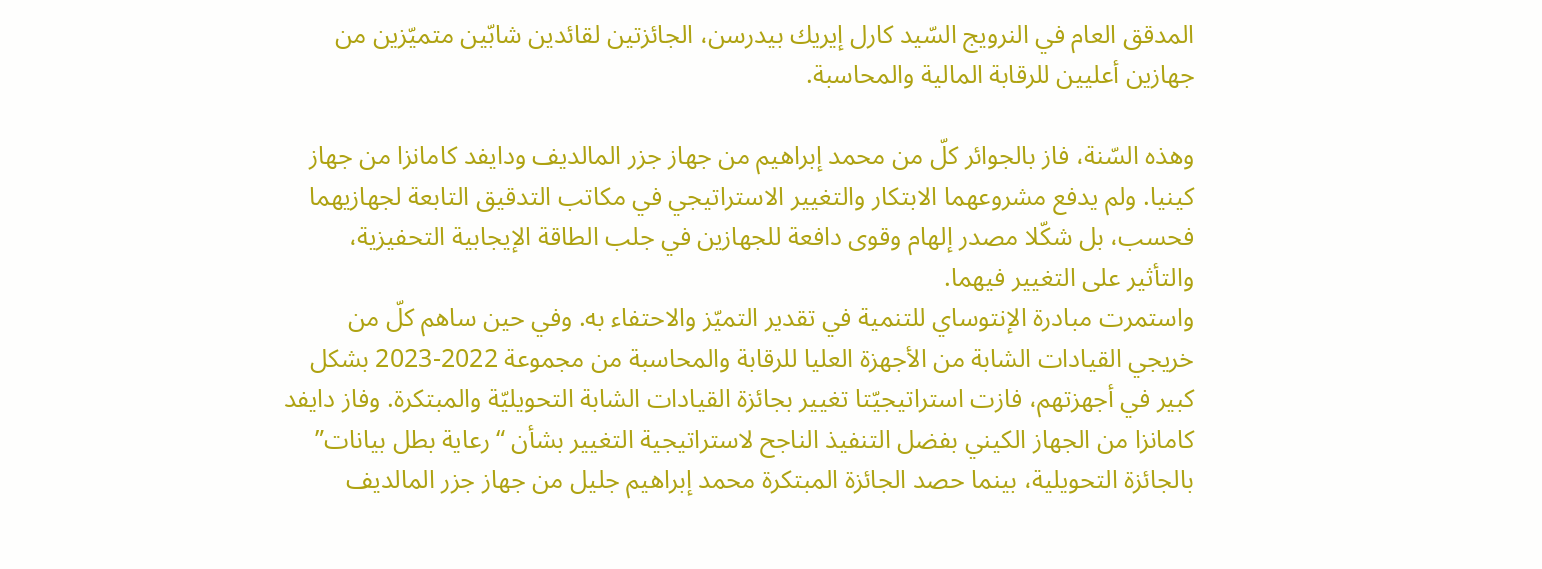المدقق العام في النرويج السّيد كارل إيريك بيدرسن، الجائزتين لقائدين شابّين متميّزين من جهازين أعليين للرقابة المالية والمحاسبة.

وهذه السّنة، فاز بالجوائر كلّ من محمد إبراهيم من جهاز جزر المالديف ودايفد كامانزا من جهاز كينيا. ولم يدفع مشروعهما الابتكار والتغيير الاستراتيجي في مكاتب التدقيق التابعة لجهازيهما فحسب، بل شكّلا مصدر إلهام وقوى دافعة للجهازين في جلب الطاقة الإيجابية التحفيزية، والتأثير على التغيير فيهما.
واستمرت مبادرة الإنتوساي للتنمية في تقدير التميّز والاحتفاء به. وفي حين ساهم كلّ من خريجي القيادات الشابة من الأجهزة العليا للرقابة والمحاسبة من مجموعة 2022-2023 بشكل كبير في أجهزتهم، فازت استراتيجيّتا تغيير بجائزة القيادات الشابة التحويليّة والمبتكرة. وفاز دايفد كامانزا من الجهاز الكيني بفضل التنفيذ الناجح لاستراتيجية التغيير بشأن “رعاية بطل بيانات” بالجائزة التحويلية، بينما حصد الجائزة المبتكرة محمد إبراهيم جليل من جهاز جزر المالديف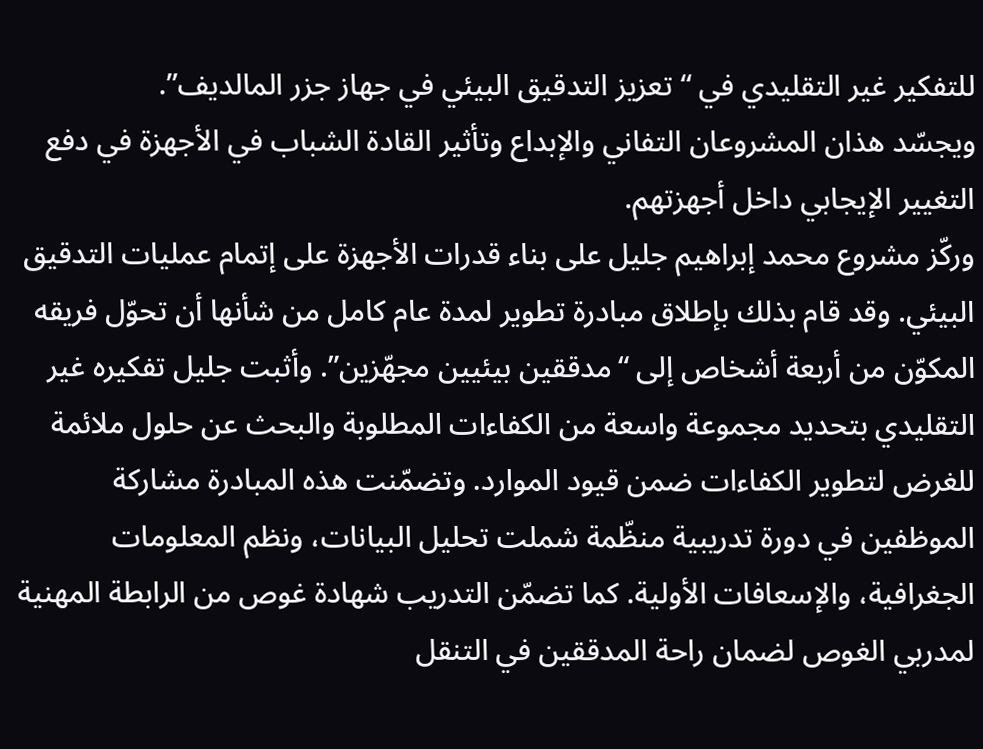للتفكير غير التقليدي في “تعزيز التدقيق البيئي في جهاز جزر المالديف”.
ويجسّد هذان المشروعان التفاني والإبداع وتأثير القادة الشباب في الأجهزة في دفع التغيير الإيجابي داخل أجهزتهم.
وركّز مشروع محمد إبراهيم جليل على بناء قدرات الأجهزة على إتمام عمليات التدقيق البيئي. وقد قام بذلك بإطلاق مبادرة تطوير لمدة عام كامل من شأنها أن تحوّل فريقه المكوّن من أربعة أشخاص إلى “مدققين بيئيين مجهّزين”. وأثبت جليل تفكيره غير التقليدي بتحديد مجموعة واسعة من الكفاءات المطلوبة والبحث عن حلول ملائمة للغرض لتطوير الكفاءات ضمن قيود الموارد. وتضمّنت هذه المبادرة مشاركة الموظفين في دورة تدريبية منظّمة شملت تحليل البيانات، ونظم المعلومات الجغرافية، والإسعافات الأولية. كما تضمّن التدريب شهادة غوص من الرابطة المهنية لمدربي الغوص لضمان راحة المدققين في التنقل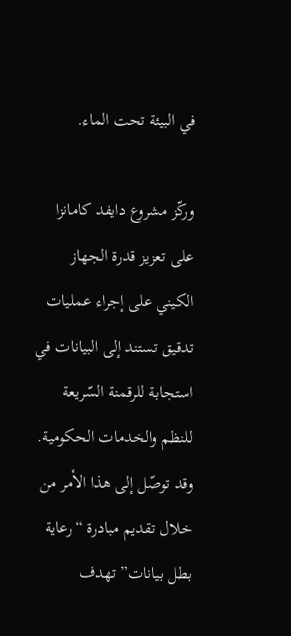في البيئة تحت الماء.

وركّز مشروع دايفد كامانزا على تعزيز قدرة الجهاز الكيني على إجراء عمليات تدقيق تستند إلى البيانات في استجابة للرقمنة السّريعة للنظم والخدمات الحكومية. وقد توصّل إلى هذا الأمر من خلال تقديم مبادرة “رعاية بطل بيانات” تهدف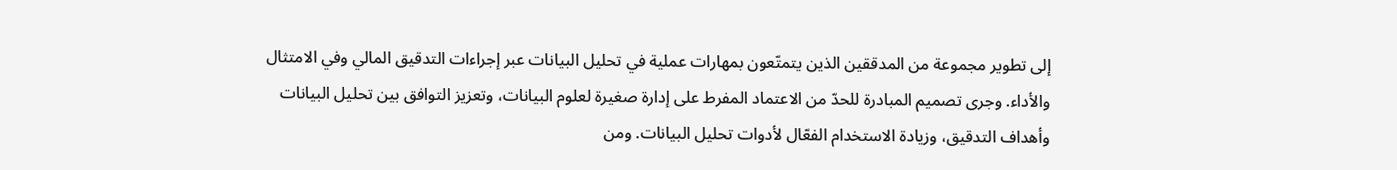إلى تطوير مجموعة من المدققين الذين يتمتّعون بمهارات عملية في تحليل البيانات عبر إجراءات التدقيق المالي وفي الامتثال والأداء. وجرى تصميم المبادرة للحدّ من الاعتماد المفرط على إدارة صغيرة لعلوم البيانات، وتعزيز التوافق بين تحليل البيانات وأهداف التدقيق، وزيادة الاستخدام الفعّال لأدوات تحليل البيانات. ومن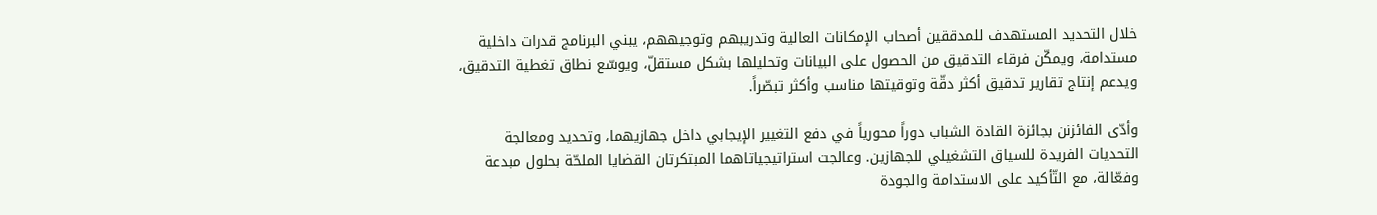خلال التحديد المستهدف للمدققين أصحاب الإمكانات العالية وتدريبهم وتوجيههم، يبني البرنامج قدرات داخلية مستدامة، ويمكّن فرقاء التدقيق من الحصول على البيانات وتحليلها بشكل مستقلّ، ويوسّع نطاق تغطية التدقيق، ويدعم إنتاج تقارير تدقيق أكثر دقّة وتوقيتها مناسب وأكثر تبصّراً.

وأدّى الفائزنن بجائزة القادة الشباب دوراً محورياً في دفع التغيير الإيجابي داخل جهازيهما، وتحديد ومعالجة التحديات الفريدة للسياق التشغيلي للجهازين. وعالجت استراتيجياتاهما المبتكرتان القضايا الملحّة بحلول مبدعة وفعّالة، مع التّأكيد على الاستدامة والجودة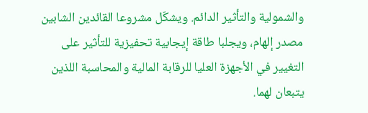والشمولية والتأثير الدائم. ويشكّل مشروعا القائدين الشابين مصدر إلهام، ويجلبا طاقة إيجابية تحفيزية للتأثير على التغيير في الأجهزة العليا للرقابة المالية والمحاسبة اللذين يتبعان لهما.